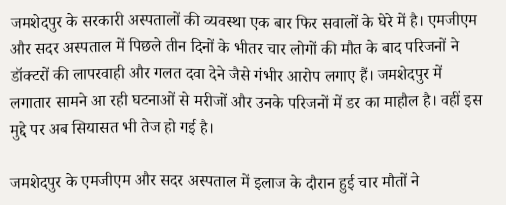जमशेदपुर के सरकारी अस्पतालों की व्यवस्था एक बार फिर सवालों के घेरे में है। एमजीएम और सदर अस्पताल में पिछले तीन दिनों के भीतर चार लोगों की मौत के बाद परिजनों ने डॉक्टरों की लापरवाही और गलत दवा देने जैसे गंभीर आरोप लगाए हैं। जमशेदपुर में लगातार सामने आ रही घटनाओं से मरीजों और उनके परिजनों में डर का माहौल है। वहीं इस मुद्दे पर अब सियासत भी तेज हो गई है।

जमशेदपुर के एमजीएम और सदर अस्पताल में इलाज के दौरान हुई चार मौतों ने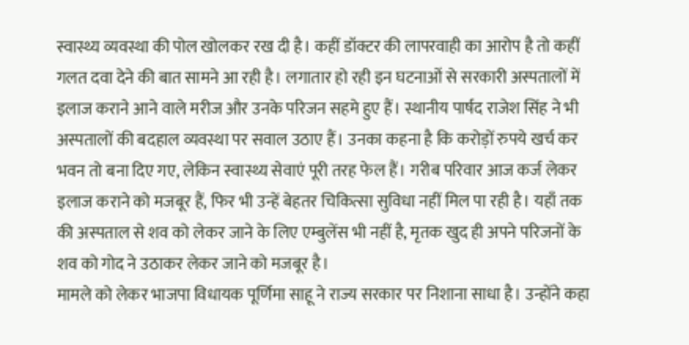स्वास्थ्य व्यवस्था की पोल खोलकर रख दी है। कहीं डॉक्टर की लापरवाही का आरोप है तो कहीं गलत दवा देने की बात सामने आ रही है। लगातार हो रही इन घटनाओं से सरकारी अस्पतालों में इलाज कराने आने वाले मरीज और उनके परिजन सहमे हुए हैं। स्थानीय पार्षद राजेश सिंह ने भी अस्पतालों की बदहाल व्यवस्था पर सवाल उठाए हैं। उनका कहना है कि करोड़ों रुपये खर्च कर भवन तो बना दिए गए, लेकिन स्वास्थ्य सेवाएं पूरी तरह फेल हैं। गरीब परिवार आज कर्ज लेकर इलाज कराने को मजबूर हैं, फिर भी उन्हें बेहतर चिकित्सा सुविधा नहीं मिल पा रही है। यहाँ तक की अस्पताल से शव को लेकर जाने के लिए एम्बुलेंस भी नहीं है, मृतक खुद ही अपने परिजनों के शव को गोद ने उठाकर लेकर जाने को मजबूर है।
मामले को लेकर भाजपा विधायक पूर्णिमा साहू ने राज्य सरकार पर निशाना साधा है। उन्होंने कहा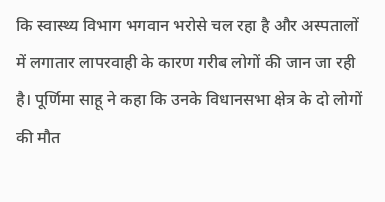कि स्वास्थ्य विभाग भगवान भरोसे चल रहा है और अस्पतालों में लगातार लापरवाही के कारण गरीब लोगों की जान जा रही है। पूर्णिमा साहू ने कहा कि उनके विधानसभा क्षेत्र के दो लोगों की मौत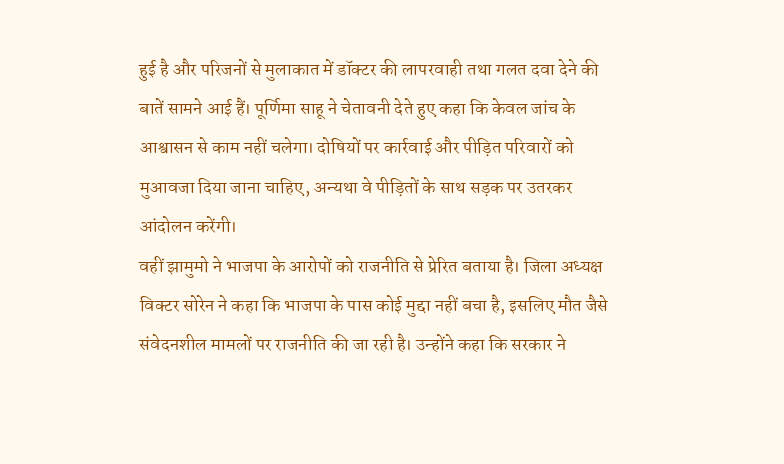हुई है और परिजनों से मुलाकात में डॉक्टर की लापरवाही तथा गलत दवा देने की बातें सामने आई हैं। पूर्णिमा साहू ने चेतावनी देते हुए कहा कि केवल जांच के आश्वासन से काम नहीं चलेगा। दोषियों पर कार्रवाई और पीड़ित परिवारों को मुआवजा दिया जाना चाहिए, अन्यथा वे पीड़ितों के साथ सड़क पर उतरकर आंदोलन करेंगी।
वहीं झामुमो ने भाजपा के आरोपों को राजनीति से प्रेरित बताया है। जिला अध्यक्ष विक्टर सोरेन ने कहा कि भाजपा के पास कोई मुद्दा नहीं बचा है, इसलिए मौत जैसे संवेदनशील मामलों पर राजनीति की जा रही है। उन्होंने कहा कि सरकार ने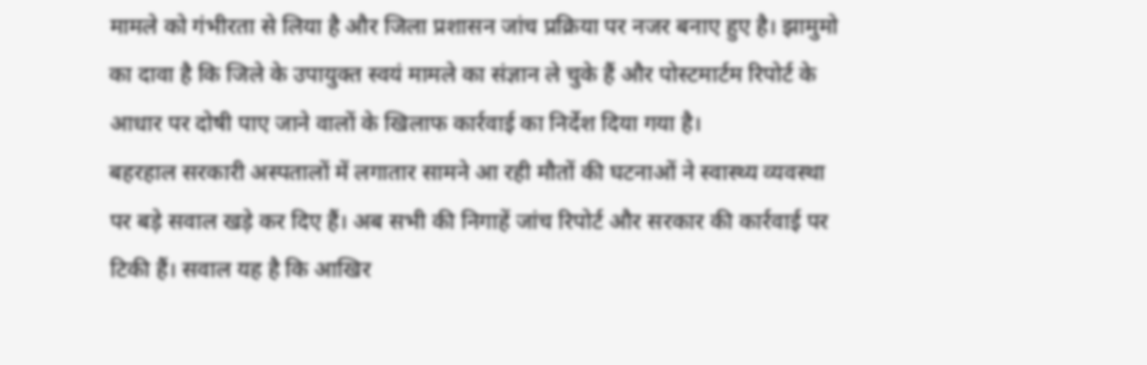मामले को गंभीरता से लिया है और जिला प्रशासन जांच प्रक्रिया पर नजर बनाए हुए है। झामुमो का दावा है कि जिले के उपायुक्त स्वयं मामले का संज्ञान ले चुके हैं और पोस्टमार्टम रिपोर्ट के आधार पर दोषी पाए जाने वालों के खिलाफ कार्रवाई का निर्देश दिया गया है।
बहरहाल सरकारी अस्पतालों में लगातार सामने आ रही मौतों की घटनाओं ने स्वास्थ्य व्यवस्था पर बड़े सवाल खड़े कर दिए हैं। अब सभी की निगाहें जांच रिपोर्ट और सरकार की कार्रवाई पर टिकी हैं। सवाल यह है कि आखिर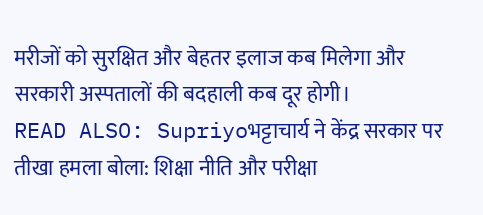मरीजों को सुरक्षित और बेहतर इलाज कब मिलेगा और सरकारी अस्पतालों की बदहाली कब दूर होगी।
READ ALSO: Supriyoभट्टाचार्य ने केंद्र सरकार पर तीखा हमला बोला: शिक्षा नीति और परीक्षा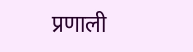प्रणाली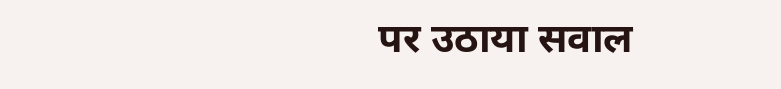पर उठाया सवाल